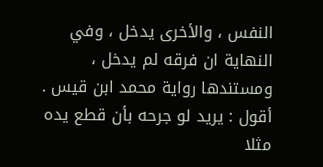النفس ، والأخرى يدخل ، وفي النهاية ان فرقه لم يدخل ، ومستندها رواية محمد ابن قيس . أقول : يريد لو جرحه بأن قطع يده مثلا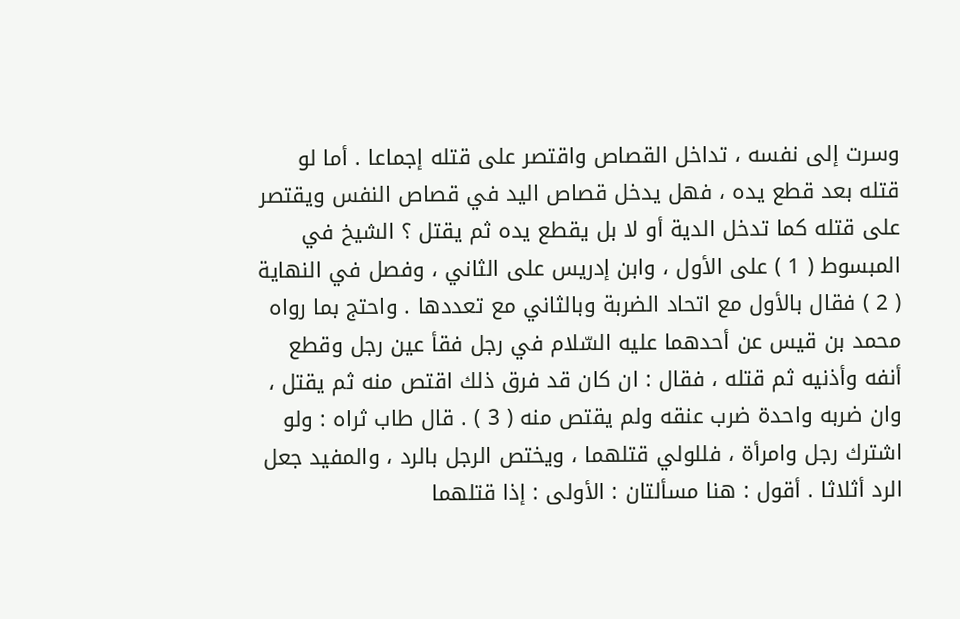وسرت إلى نفسه ، تداخل القصاص واقتصر على قتله إجماعا . أما لو قتله بعد قطع يده ، فهل يدخل قصاص اليد في قصاص النفس ويقتصر على قتله كما تدخل الدية أو لا بل يقطع يده ثم يقتل ؟ الشيخ في المبسوط ( 1 ) على الأول ، وابن إدريس على الثاني ، وفصل في النهاية ( 2 ) فقال بالأول مع اتحاد الضربة وبالثاني مع تعددها . واحتج بما رواه محمد بن قيس عن أحدهما عليه السّلام في رجل فقأ عين رجل وقطع أنفه وأذنيه ثم قتله ، فقال : ان كان قد فرق ذلك اقتص منه ثم يقتل ، وان ضربه واحدة ضرب عنقه ولم يقتص منه ( 3 ) . قال طاب ثراه : ولو اشترك رجل وامرأة ، فللولي قتلهما ، ويختص الرجل بالرد ، والمفيد جعل الرد أثلاثا . أقول : هنا مسألتان : الأولى : إذا قتلهما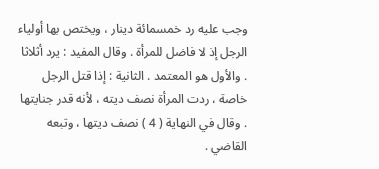وجب عليه رد خمسمائة دينار ، ويختص بها أولياء الرجل إذ لا فاضل للمرأة . وقال المفيد : يرد أثلاثا . والأول هو المعتمد . الثانية : إذا قتل الرجل خاصة ، ردت المرأة نصف ديته ، لأنه قدر جنايتها . وقال في النهاية ( 4 ) نصف ديتها ، وتبعه القاضي .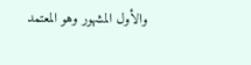والأول المشهور وهو المعتمد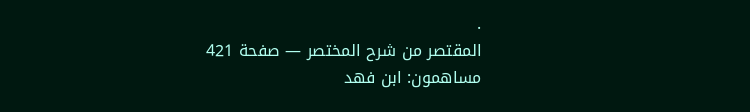.
المقتصر من شرح المختصر — صفحة 421
مساهمون: ابن فهد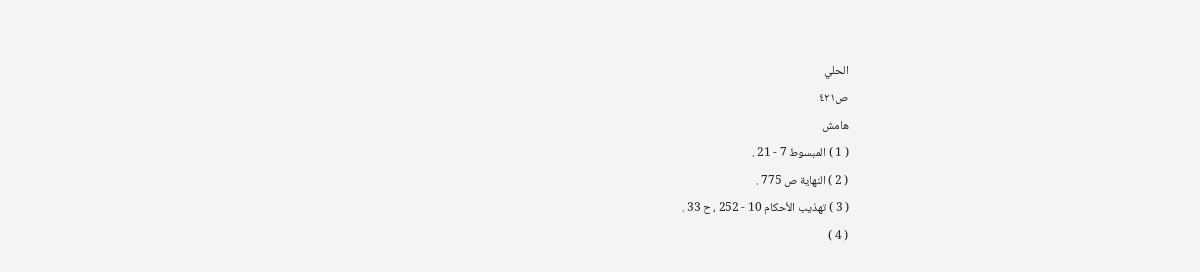الحلي
ص٤٢١
هامش
( 1 ) المبسوط 7 - 21 .
( 2 ) النهاية ص 775 .
( 3 ) تهذيب الأحكام 10 - 252 ، ح 33 .
( 4 )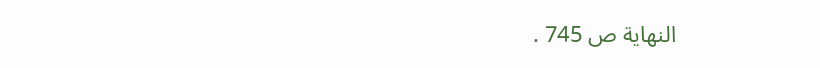النهاية ص 745 .